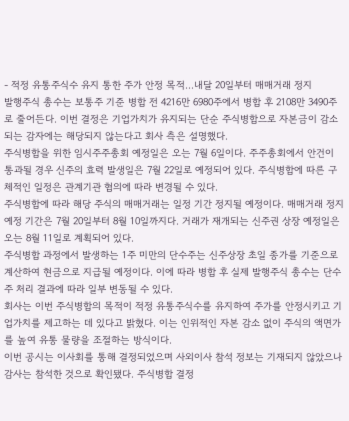- 적정 유통주식수 유지 통한 주가 안정 목적…내달 20일부터 매매거래 정지
발행주식 총수는 보통주 기준 병합 전 4216만 6980주에서 병합 후 2108만 3490주로 줄어든다. 이번 결정은 기업가치가 유지되는 단순 주식병합으로 자본금이 감소되는 감자에는 해당되지 않는다고 회사 측은 설명했다.
주식병합을 위한 임시주주총회 예정일은 오는 7월 6일이다. 주주총회에서 안건이 통과될 경우 신주의 효력 발생일은 7월 22일로 예정되어 있다. 주식병합에 따른 구체적인 일정은 관계기관 협의에 따라 변경될 수 있다.
주식병합에 따라 해당 주식의 매매거래는 일정 기간 정지될 예정이다. 매매거래 정지 예정 기간은 7월 20일부터 8월 10일까지다. 거래가 재개되는 신주권 상장 예정일은 오는 8월 11일로 계획되어 있다.
주식병합 과정에서 발생하는 1주 미만의 단수주는 신주상장 초일 종가를 기준으로 계산하여 현금으로 지급될 예정이다. 이에 따라 병합 후 실제 발행주식 총수는 단수주 처리 결과에 따라 일부 변동될 수 있다.
회사는 이번 주식병합의 목적이 적정 유통주식수를 유지하여 주가를 안정시키고 기업가치를 제고하는 데 있다고 밝혔다. 이는 인위적인 자본 감소 없이 주식의 액면가를 높여 유통 물량을 조절하는 방식이다.
이번 공시는 이사회를 통해 결정되었으며 사외이사 참석 정보는 기재되지 않았으나 감사는 참석한 것으로 확인됐다. 주식병합 결정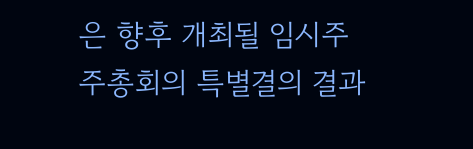은 향후 개최될 임시주주총회의 특별결의 결과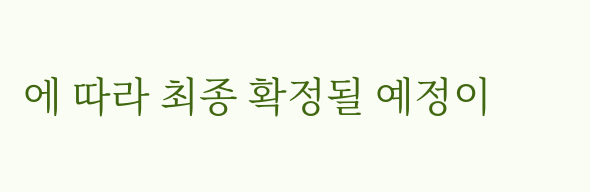에 따라 최종 확정될 예정이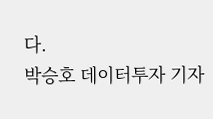다.
박승호 데이터투자 기자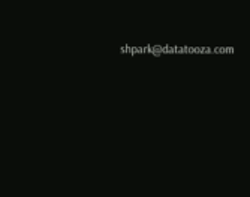shpark@datatooza.com